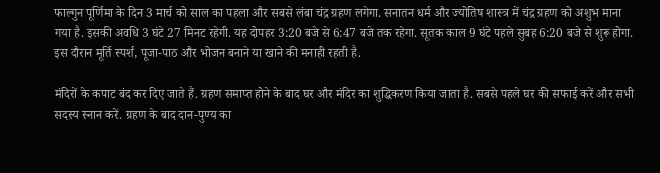फाल्गुन पूर्णिमा के दिन 3 मार्च को साल का पहला और सबसे लंबा चंद्र ग्रहण लगेगा. सनातन धर्म और ज्योतिष शास्त्र में चंद्र ग्रहण को अशुभ माना गया है. इसकी अवधि 3 घंटे 27 मिनट रहेगी. यह दोपहर 3:20 बजे से 6:47 बजे तक रहेगा. सूतक काल 9 घंटे पहले सुबह 6:20 बजे से शुरू होगा. इस दौरान मूर्ति स्पर्श, पूजा-पाठ और भोजन बनाने या खाने की मनाही रहती है.

मंदिरों के कपाट बंद कर दिए जाते हैं. ग्रहण समाप्त होने के बाद घर और मंदिर का शुद्धिकरण किया जाता है. सबसे पहले घर की सफाई करें और सभी सदस्य स्नान करें. ग्रहण के बाद दान-पुण्य का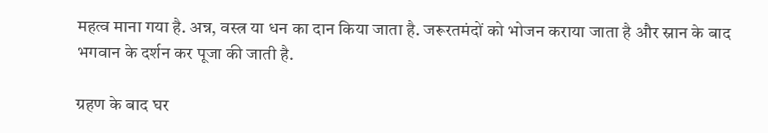महत्व माना गया है. अन्न, वस्त्र या धन का दान किया जाता है. जरूरतमंदों को भोजन कराया जाता है और स्नान के बाद भगवान के दर्शन कर पूजा की जाती है.

ग्रहण के बाद घर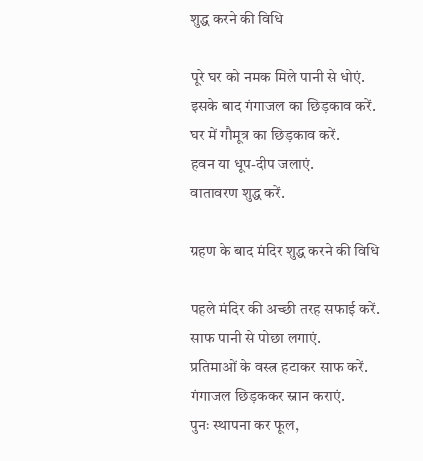शुद्ध करने की विधि

पूरे घर को नमक मिले पानी से धोएं.
इसके बाद गंगाजल का छिड़काव करें.
घर में गौमूत्र का छिड़काव करें.
हवन या धूप-दीप जलाएं.
वातावरण शुद्ध करें.

ग्रहण के बाद मंदिर शुद्ध करने की विधि

पहले मंदिर की अच्छी तरह सफाई करें.
साफ पानी से पोछा लगाएं.
प्रतिमाओं के वस्त्र हटाकर साफ करें.
गंगाजल छिड़ककर स्नान कराएं.
पुनः स्थापना कर फूल,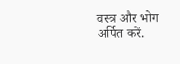वस्त्र और भोग अर्पित करें.